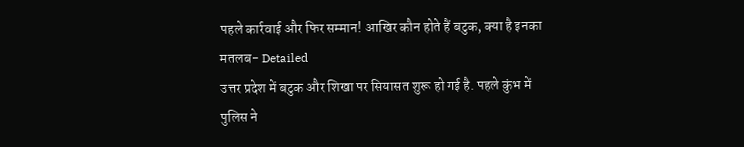पहले कार्रवाई और फिर सम्मान! आखिर कौन होते हैं बटुक, क्या है इनका मतलब- Detailed
उत्तर प्रदेश में बटुक और शिखा पर सियासत शुरू हो गई है. पहले कुंभ में पुलिस ने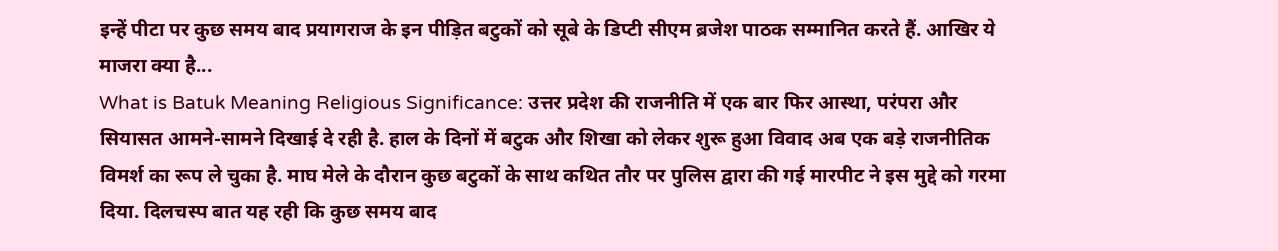इन्हें पीटा पर कुछ समय बाद प्रयागराज के इन पीड़ित बटुकों को सूबे के डिप्टी सीएम ब्रजेश पाठक सम्मानित करते हैं. आखिर ये माजरा क्या है...
What is Batuk Meaning Religious Significance: उत्तर प्रदेश की राजनीति में एक बार फिर आस्था, परंपरा और सियासत आमने-सामने दिखाई दे रही है. हाल के दिनों में बटुक और शिखा को लेकर शुरू हुआ विवाद अब एक बड़े राजनीतिक विमर्श का रूप ले चुका है. माघ मेले के दौरान कुछ बटुकों के साथ कथित तौर पर पुलिस द्वारा की गई मारपीट ने इस मुद्दे को गरमा दिया. दिलचस्प बात यह रही कि कुछ समय बाद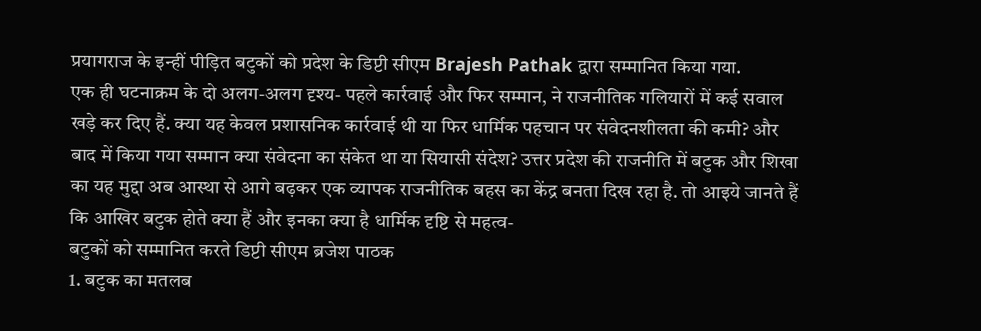प्रयागराज के इन्हीं पीड़ित बटुकों को प्रदेश के डिप्टी सीएम Brajesh Pathak द्वारा सम्मानित किया गया.
एक ही घटनाक्रम के दो अलग-अलग दृश्य- पहले कार्रवाई और फिर सम्मान, ने राजनीतिक गलियारों में कई सवाल खड़े कर दिए हैं. क्या यह केवल प्रशासनिक कार्रवाई थी या फिर धार्मिक पहचान पर संवेदनशीलता की कमी? और बाद में किया गया सम्मान क्या संवेदना का संकेत था या सियासी संदेश? उत्तर प्रदेश की राजनीति में बटुक और शिखा का यह मुद्दा अब आस्था से आगे बढ़कर एक व्यापक राजनीतिक बहस का केंद्र बनता दिख रहा है. तो आइये जानते हैं कि आखिर बटुक होते क्या हैं और इनका क्या है धार्मिक दृष्टि से महत्व-
बटुकों को सम्मानित करते डिप्टी सीएम ब्रजेश पाठक
1. बटुक का मतलब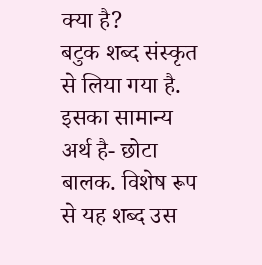क्या है?
बटुक शब्द संस्कृत से लिया गया है. इसका सामान्य अर्थ है- छोटा बालक. विशेष रूप से यह शब्द उस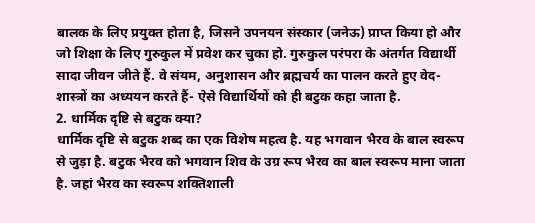बालक के लिए प्रयुक्त होता है, जिसने उपनयन संस्कार (जनेऊ) प्राप्त किया हो और जो शिक्षा के लिए गुरुकुल में प्रवेश कर चुका हो. गुरुकुल परंपरा के अंतर्गत विद्यार्थी सादा जीवन जीते हैं. वे संयम, अनुशासन और ब्रह्मचर्य का पालन करते हुए वेद-शास्त्रों का अध्ययन करते हैं- ऐसे विद्यार्थियों को ही बटुक कहा जाता है.
2. धार्मिक दृष्टि से बटुक क्या?
धार्मिक दृष्टि से बटुक शब्द का एक विशेष महत्व है. यह भगवान भैरव के बाल स्वरूप से जुड़ा है. बटुक भैरव को भगवान शिव के उग्र रूप भैरव का बाल स्वरूप माना जाता है. जहां भैरव का स्वरूप शक्तिशाली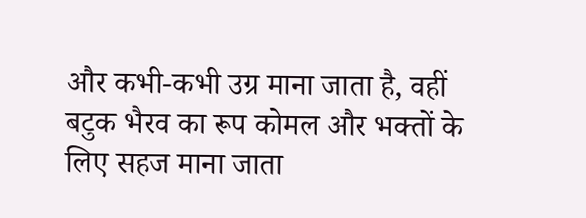और कभी-कभी उग्र माना जाता है, वहीं बटुक भैरव का रूप कोमल और भक्तों के लिए सहज माना जाता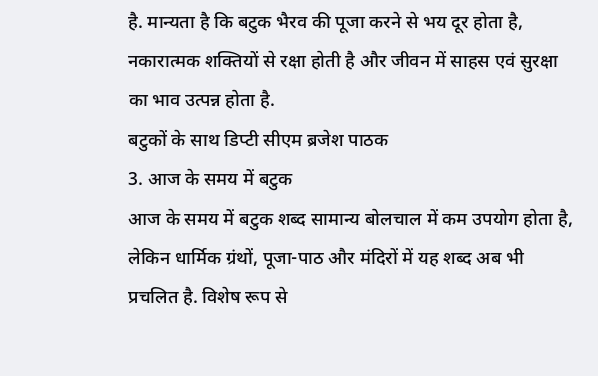है. मान्यता है कि बटुक भैरव की पूजा करने से भय दूर होता है, नकारात्मक शक्तियों से रक्षा होती है और जीवन में साहस एवं सुरक्षा का भाव उत्पन्न होता है.
बटुकों के साथ डिप्टी सीएम ब्रजेश पाठक
3. आज के समय में बटुक
आज के समय में बटुक शब्द सामान्य बोलचाल में कम उपयोग होता है, लेकिन धार्मिक ग्रंथों, पूजा-पाठ और मंदिरों में यह शब्द अब भी प्रचलित है. विशेष रूप से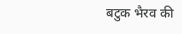बटुक भैरव की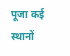पूजा कई स्थानों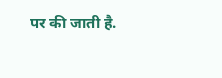पर की जाती है.